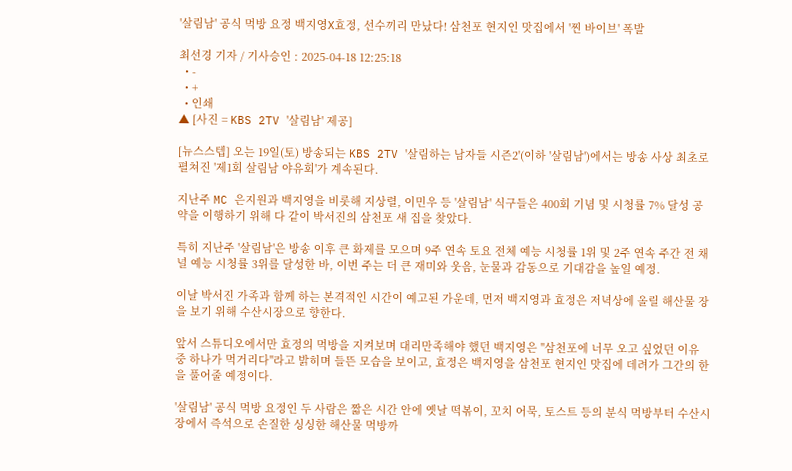'살림남' 공식 먹방 요정 백지영X효정, 선수끼리 만났다! 삼천포 현지인 맛집에서 '찐 바이브' 폭발

최선경 기자 / 기사승인 : 2025-04-18 12:25:18
  • -
  • +
  • 인쇄
▲ [사진 = KBS 2TV '살림남' 제공]

[뉴스스텝] 오는 19일(토) 방송되는 KBS 2TV '살림하는 남자들 시즌2'(이하 '살림남')에서는 방송 사상 최초로 펼쳐진 '제1회 살림남 야유회'가 계속된다.

지난주 MC 은지원과 백지영을 비롯해 지상렬, 이민우 등 '살림남' 식구들은 400회 기념 및 시청률 7% 달성 공약을 이행하기 위해 다 같이 박서진의 삼천포 새 집을 찾았다.

특히 지난주 '살림남'은 방송 이후 큰 화제를 모으며 9주 연속 토요 전체 예능 시청률 1위 및 2주 연속 주간 전 채널 예능 시청률 3위를 달성한 바, 이번 주는 더 큰 재미와 웃음, 눈물과 감동으로 기대감을 높일 예정.

이날 박서진 가족과 함께 하는 본격적인 시간이 예고된 가운데, 먼저 백지영과 효정은 저녁상에 올릴 해산물 장을 보기 위해 수산시장으로 향한다.

앞서 스튜디오에서만 효정의 먹방을 지켜보며 대리만족해야 했던 백지영은 "삼천포에 너무 오고 싶었던 이유 중 하나가 먹거리다"라고 밝히며 들뜬 모습을 보이고, 효정은 백지영을 삼천포 현지인 맛집에 데려가 그간의 한을 풀어줄 예정이다.

'살림남' 공식 먹방 요정인 두 사람은 짧은 시간 안에 옛날 떡볶이, 꼬치 어묵, 토스트 등의 분식 먹방부터 수산시장에서 즉석으로 손질한 싱싱한 해산물 먹방까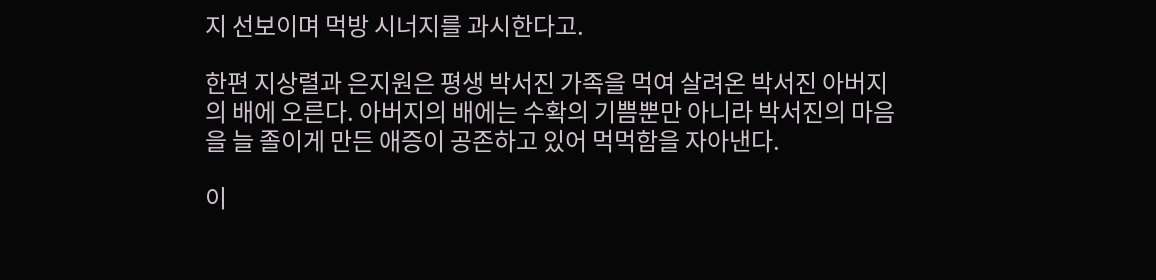지 선보이며 먹방 시너지를 과시한다고.

한편 지상렬과 은지원은 평생 박서진 가족을 먹여 살려온 박서진 아버지의 배에 오른다. 아버지의 배에는 수확의 기쁨뿐만 아니라 박서진의 마음을 늘 졸이게 만든 애증이 공존하고 있어 먹먹함을 자아낸다.

이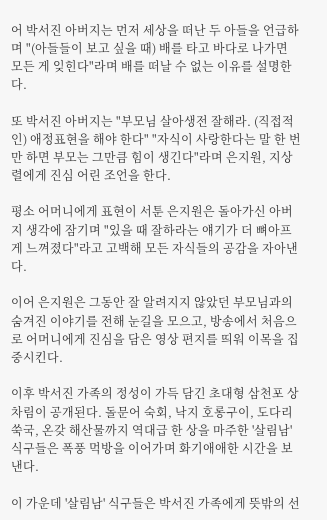어 박서진 아버지는 먼저 세상을 떠난 두 아들을 언급하며 "(아들들이 보고 싶을 때) 배를 타고 바다로 나가면 모든 게 잊힌다"라며 배를 떠날 수 없는 이유를 설명한다.

또 박서진 아버지는 "부모님 살아생전 잘해라. (직접적인) 애정표현을 해야 한다" "자식이 사랑한다는 말 한 번만 하면 부모는 그만큼 힘이 생긴다"라며 은지원, 지상렬에게 진심 어린 조언을 한다.

평소 어머니에게 표현이 서툰 은지원은 돌아가신 아버지 생각에 잠기며 "있을 때 잘하라는 얘기가 더 뼈아프게 느껴졌다"라고 고백해 모든 자식들의 공감을 자아낸다.

이어 은지원은 그동안 잘 알려지지 않았던 부모님과의 숨겨진 이야기를 전해 눈길을 모으고, 방송에서 처음으로 어머니에게 진심을 담은 영상 편지를 띄워 이목을 집중시킨다.

이후 박서진 가족의 정성이 가득 담긴 초대형 삼천포 상차림이 공개된다. 돌문어 숙회, 낙지 호롱구이, 도다리쑥국, 온갖 해산물까지 역대급 한 상을 마주한 '살림남' 식구들은 폭풍 먹방을 이어가며 화기애애한 시간을 보낸다.

이 가운데 '살림남' 식구들은 박서진 가족에게 뜻밖의 선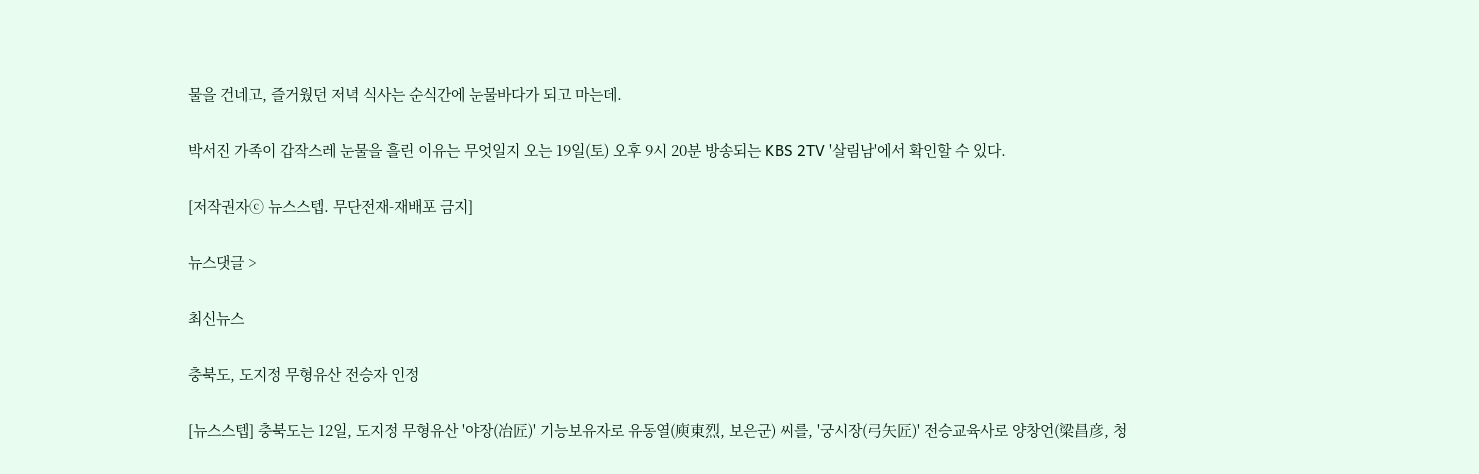물을 건네고, 즐거웠던 저녁 식사는 순식간에 눈물바다가 되고 마는데.

박서진 가족이 갑작스레 눈물을 흘린 이유는 무엇일지 오는 19일(토) 오후 9시 20분 방송되는 KBS 2TV '살림남'에서 확인할 수 있다.

[저작권자ⓒ 뉴스스텝. 무단전재-재배포 금지]

뉴스댓글 >

최신뉴스

충북도, 도지정 무형유산 전승자 인정

[뉴스스텝] 충북도는 12일, 도지정 무형유산 '야장(冶匠)' 기능보유자로 유동열(庾東烈, 보은군) 씨를, '궁시장(弓矢匠)' 전승교육사로 양창언(梁昌彦, 청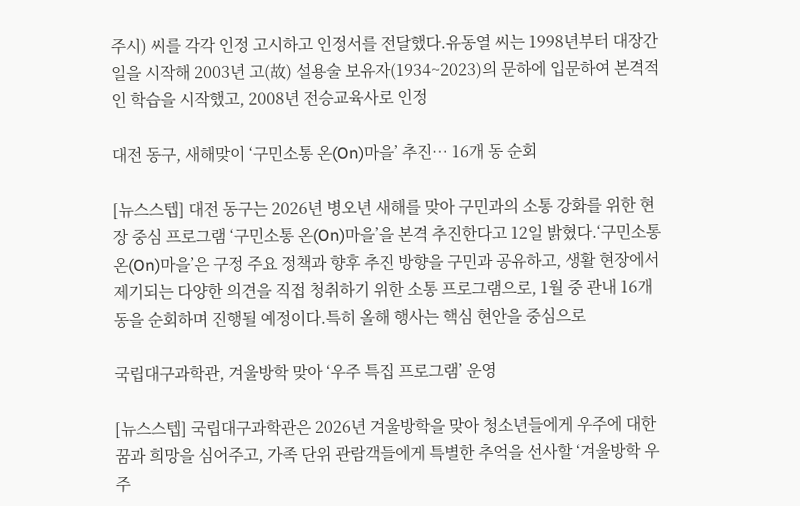주시) 씨를 각각 인정 고시하고 인정서를 전달했다.유동열 씨는 1998년부터 대장간 일을 시작해 2003년 고(故) 설용술 보유자(1934~2023)의 문하에 입문하여 본격적인 학습을 시작했고, 2008년 전승교육사로 인정

대전 동구, 새해맞이 ‘구민소통 온(On)마을’ 추진… 16개 동 순회

[뉴스스텝] 대전 동구는 2026년 병오년 새해를 맞아 구민과의 소통 강화를 위한 현장 중심 프로그램 ‘구민소통 온(On)마을’을 본격 추진한다고 12일 밝혔다.‘구민소통 온(On)마을’은 구정 주요 정책과 향후 추진 방향을 구민과 공유하고, 생활 현장에서 제기되는 다양한 의견을 직접 청취하기 위한 소통 프로그램으로, 1월 중 관내 16개 동을 순회하며 진행될 예정이다.특히 올해 행사는 핵심 현안을 중심으로

국립대구과학관, 겨울방학 맞아 ‘우주 특집 프로그램’ 운영

[뉴스스텝] 국립대구과학관은 2026년 겨울방학을 맞아 청소년들에게 우주에 대한 꿈과 희망을 심어주고, 가족 단위 관람객들에게 특별한 추억을 선사할 ‘겨울방학 우주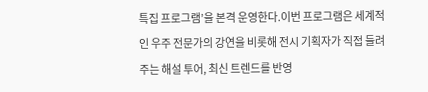특집 프로그램’을 본격 운영한다.이번 프로그램은 세계적인 우주 전문가의 강연을 비롯해 전시 기획자가 직접 들려주는 해설 투어, 최신 트렌드를 반영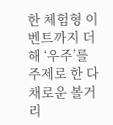한 체험형 이벤트까지 더해 ‘우주’를 주제로 한 다채로운 볼거리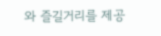와 즐길거리를 제공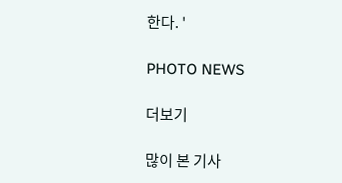한다. '

PHOTO NEWS

더보기

많이 본 기사